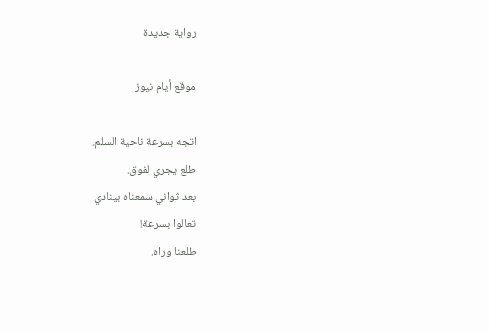رواية جديدة

موقع أيام نيوز

اتجه بسرعة ناحية السلم.
طلع يجري لفوق.
بعد ثواني سمعناه بينادي
تعالوا بسرعة!
طلعنا وراه.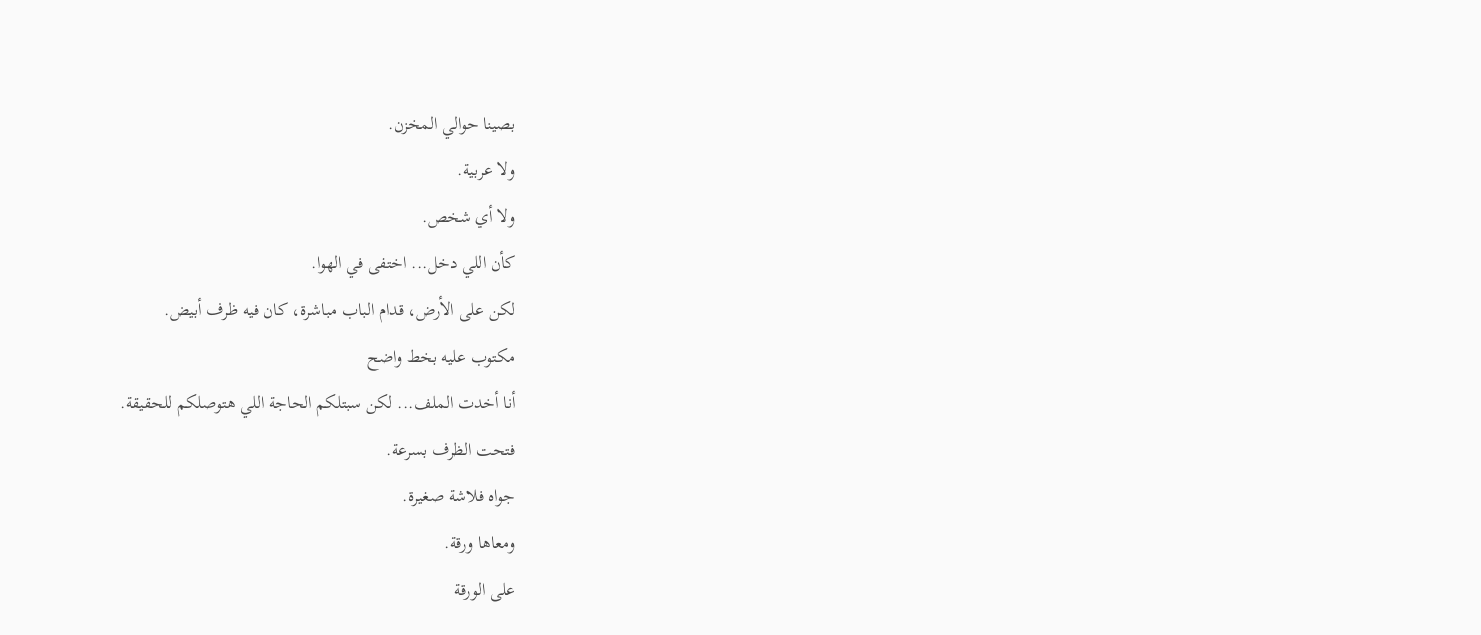بصينا حوالي المخزن.
ولا عربية.
ولا أي شخص.
كأن اللي دخل... اختفى في الهوا.
لكن على الأرض، قدام الباب مباشرة، كان فيه ظرف أبيض.
مكتوب عليه بخط واضح
أنا أخدت الملف... لكن سبتلكم الحاجة اللي هتوصلكم للحقيقة.
فتحت الظرف بسرعة.
جواه فلاشة صغيرة.
ومعاها ورقة.
على الورقة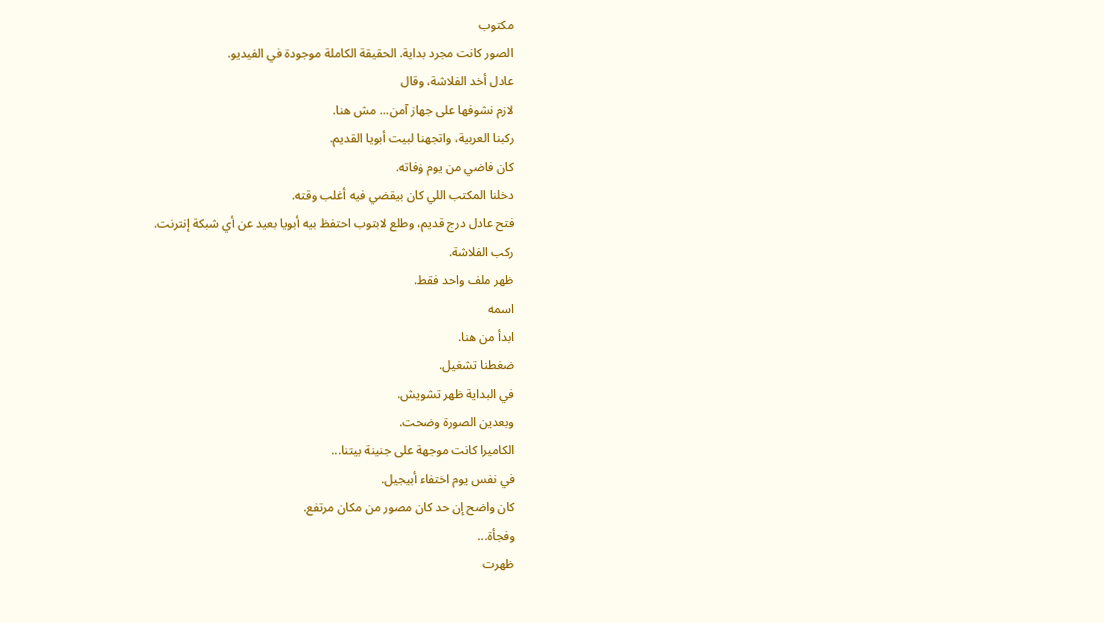مكتوب
الصور كانت مجرد بداية. الحقيقة الكاملة موجودة في الفيديو.
عادل أخد الفلاشة، وقال
لازم نشوفها على جهاز آمن... مش هنا.
ركبنا العربية، واتجهنا لبيت أبويا القديم.
كان فاضي من يوم ۏفاته.
دخلنا المكتب اللي كان بيقضي فيه أغلب وقته.
فتح عادل درج قديم، وطلع لابتوب احتفظ بيه أبويا بعيد عن أي شبكة إنترنت.
ركب الفلاشة.
ظهر ملف واحد فقط.
اسمه
ابدأ من هنا.
ضغطنا تشغيل.
في البداية ظهر تشويش.
وبعدين الصورة وضحت.
الكاميرا كانت موجهة على جنينة بيتنا...
في نفس يوم اختفاء أبيجيل.
كان واضح إن حد كان مصور من مكان مرتفع.
وفجأة...
ظهرت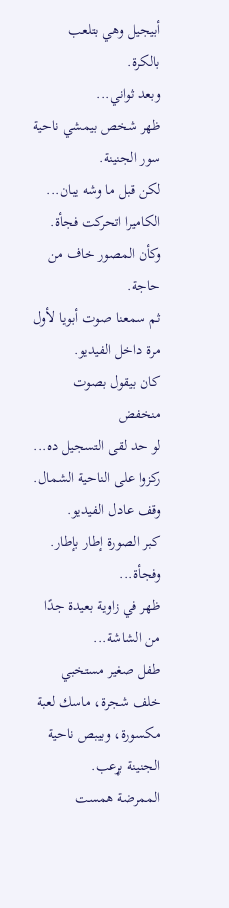أبيجيل وهي بتلعب بالكرة.
وبعد ثواني...
ظهر شخص بيمشي ناحية سور الجنينة.
لكن قبل ما وشه يبان...
الكاميرا اتحركت فجأة.
وكأن المصور خاف من حاجة.
ثم سمعنا صوت أبويا لأول مرة داخل الفيديو.
كان بيقول بصوت منخفض
لو حد لقى التسجيل ده... ركزوا على الناحية الشمال.
وقف عادل الفيديو.
كبر الصورة إطار بإطار.
وفجأة...
ظهر في زاوية بعيدة جدًا من الشاشة...
طفل صغير مستخبي خلف شجرة، ماسك لعبة مکسورة، وبيبص ناحية الجنينة بړعب.
الممرضة همست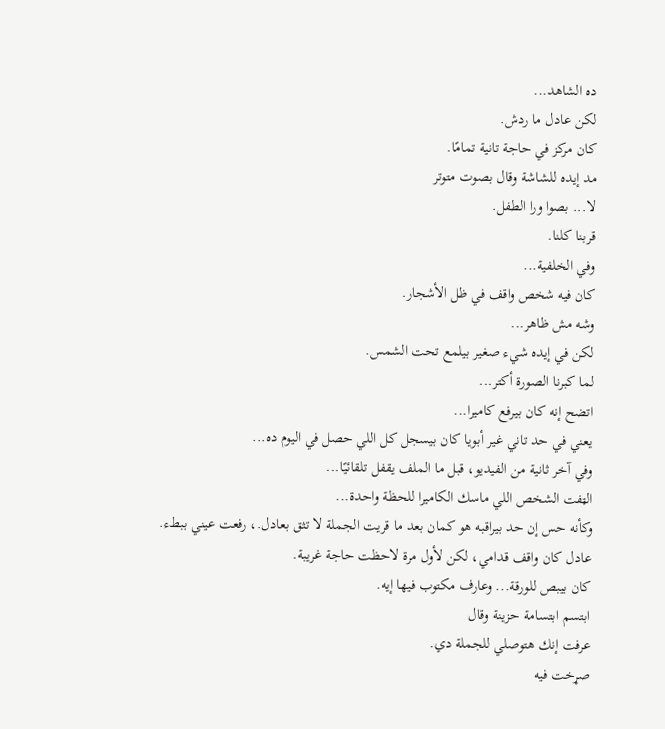ده الشاهد...
لكن عادل ما ردش.
كان مركز في حاجة تانية تمامًا.
مد إيده للشاشة وقال بصوت متوتر
لا... بصوا ورا الطفل.
قربنا كلنا.
وفي الخلفية...
كان فيه شخص واقف في ظل الأشجار.
وشه مش ظاهر...
لكن في إيده شيء صغير بيلمع تحت الشمس.
لما كبرنا الصورة أكتر...
اتضح إنه كان بيرفع كاميرا...
يعني في حد تاني غير أبويا كان بيسجل كل اللي حصل في اليوم ده...
وفي آخر ثانية من الفيديو، قبل ما الملف يقفل تلقائيًا...
الټفت الشخص اللي ماسك الكاميرا للحظة واحدة...
وكأنه حس إن حد بيراقبه هو كمان بعد ما قريت الجملة لا تثق بعادل.، رفعت عيني ببطء.
عادل كان واقف قدامي، لكن لأول مرة لاحظت حاجة غريبة.
كان بيبص للورقة... وعارف مكتوب فيها إيه.
ابتسم ابتسامة حزينة وقال
عرفت إنك هتوصلي للجملة دي.
صړخت فيه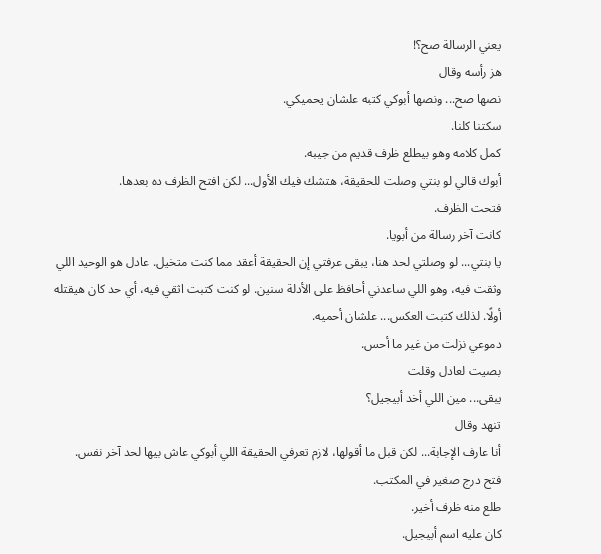يعني الرسالة صح؟!
هز رأسه وقال
نصها صح... ونصها أبوكي كتبه علشان يحميكي.
سكتنا كلنا.
كمل كلامه وهو بيطلع ظرف قديم من جيبه.
أبوك قالي لو بنتي وصلت للحقيقة، هتشك فيك الأول... لكن افتح الظرف ده بعدها.
فتحت الظرف.
كانت آخر رسالة من أبويا.
يا بنتي... لو وصلتي لحد هنا، يبقى عرفتي إن الحقيقة أعقد مما كنت متخيل. عادل هو الوحيد اللي وثقت فيه، وهو اللي ساعدني أحافظ على الأدلة سنين. لو كنت كتبت اثقي فيه، أي حد كان هيقتله أولًا. لذلك كتبت العكس... علشان أحميه.
دموعي نزلت من غير ما أحس.
بصيت لعادل وقلت
يبقى... مين اللي أخد أبيجيل؟
تنهد وقال
أنا عارف الإجابة... لكن قبل ما أقولها، لازم تعرفي الحقيقة اللي أبوكي عاش بيها لحد آخر نفس.
فتح درج صغير في المكتب.
طلع منه ظرف أخير.
كان عليه اسم أبيجيل.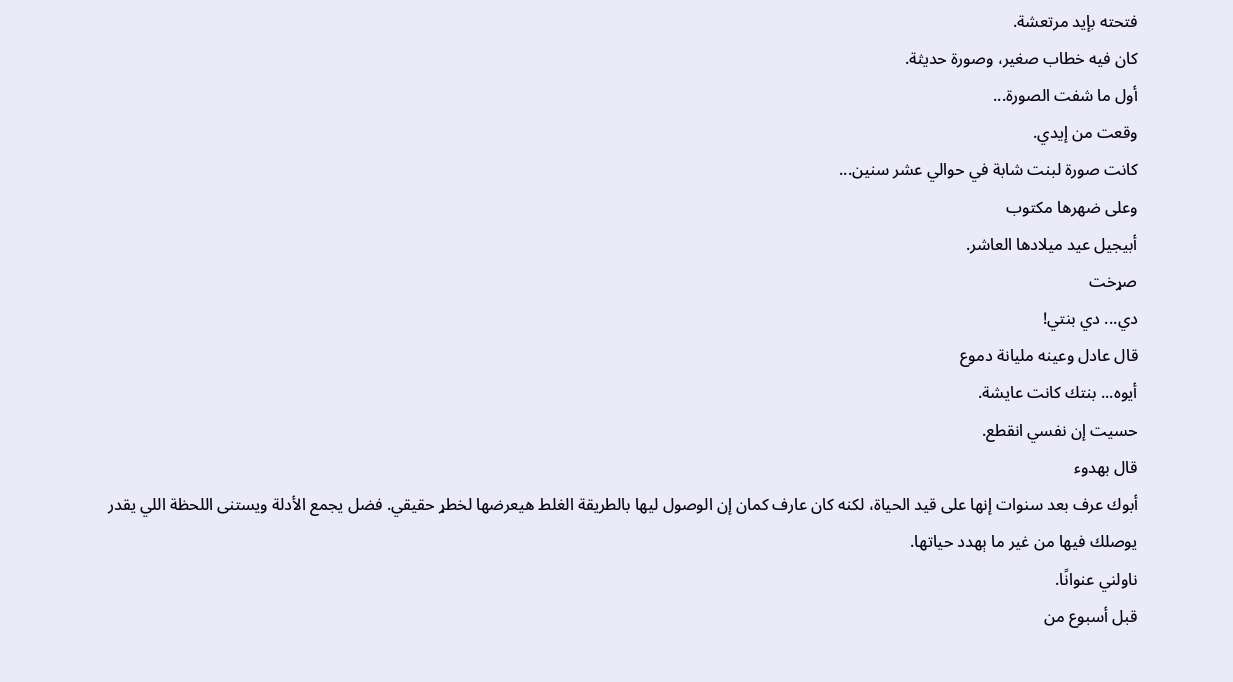فتحته بإيد مرتعشة.
كان فيه خطاب صغير، وصورة حديثة.
أول ما شفت الصورة...
وقعت من إيدي.
كانت صورة لبنت شابة في حوالي عشر سنين...
وعلى ضهرها مكتوب
أبيجيل عيد ميلادها العاشر.
صړخت
دي... دي بنتي!
قال عادل وعينه مليانة دموع
أيوه... بنتك كانت عايشة.
حسيت إن نفسي انقطع.
قال بهدوء
أبوك عرف بعد سنوات إنها على قيد الحياة، لكنه كان عارف كمان إن الوصول ليها بالطريقة الغلط هيعرضها لخطړ حقيقي. فضل يجمع الأدلة ويستنى اللحظة اللي يقدر يوصلك فيها من غير ما ېهدد حياتها.
ناولني عنوانًا.
قبل أسبوع من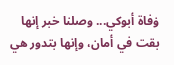ۏفاة أبوكي... وصلنا خبر إنها بقت في أمان، وإنها بتدور هي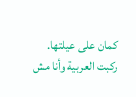كمان على عيلتها.
ركبت العربية وأنا مش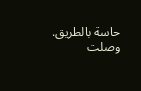حاسة بالطريق.
وصلت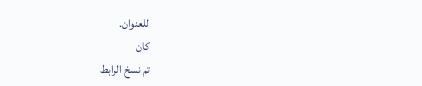للعنوان.
كان
تم نسخ الرابط